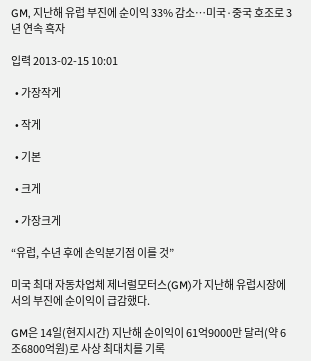GM, 지난해 유럽 부진에 순이익 33% 감소…미국·중국 호조로 3년 연속 흑자

입력 2013-02-15 10:01

  • 가장작게

  • 작게

  • 기본

  • 크게

  • 가장크게

“유럽, 수년 후에 손익분기점 이를 것”

미국 최대 자동차업체 제너럴모터스(GM)가 지난해 유럽시장에서의 부진에 순이익이 급감했다.

GM은 14일(현지시간) 지난해 순이익이 61억9000만 달러(약 6조6800억원)로 사상 최대치를 기록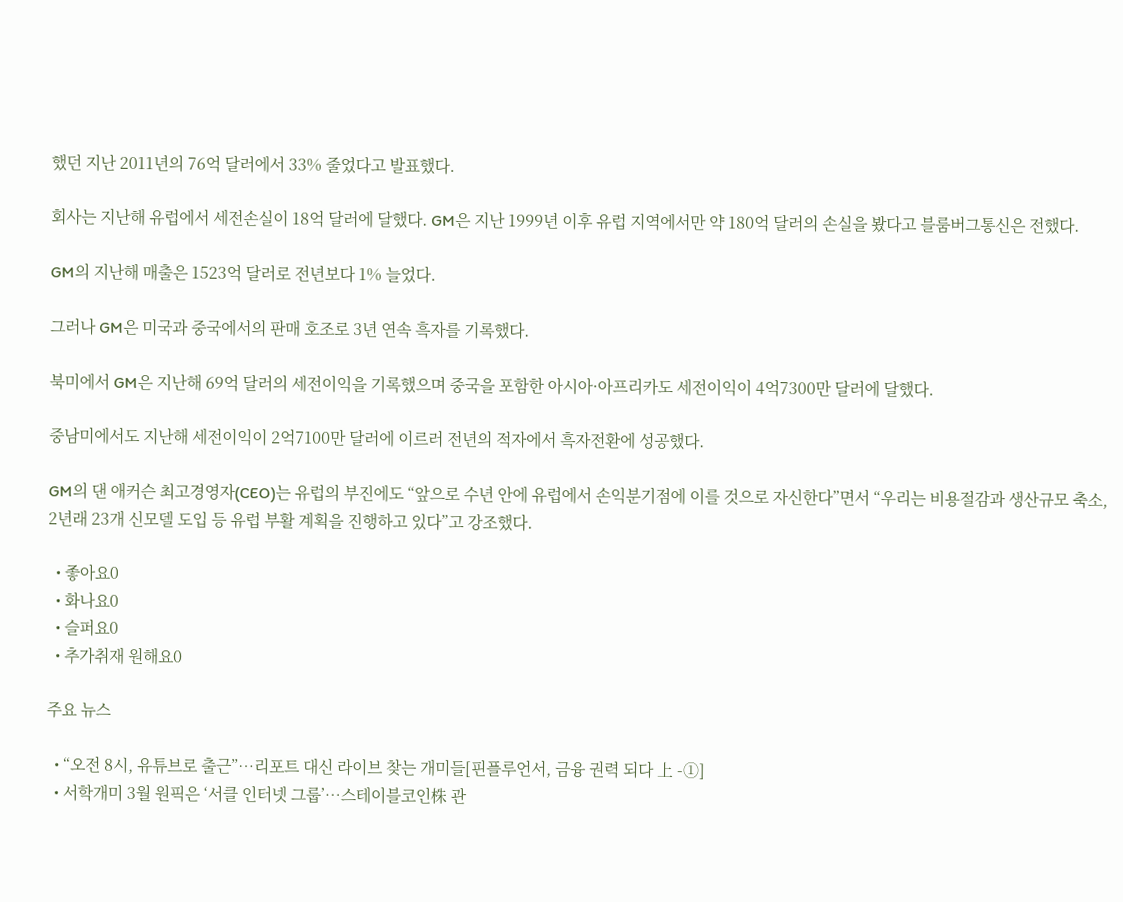했던 지난 2011년의 76억 달러에서 33% 줄었다고 발표했다.

회사는 지난해 유럽에서 세전손실이 18억 달러에 달했다. GM은 지난 1999년 이후 유럽 지역에서만 약 180억 달러의 손실을 봤다고 블룸버그통신은 전했다.

GM의 지난해 매출은 1523억 달러로 전년보다 1% 늘었다.

그러나 GM은 미국과 중국에서의 판매 호조로 3년 연속 흑자를 기록했다.

북미에서 GM은 지난해 69억 달러의 세전이익을 기록했으며 중국을 포함한 아시아·아프리카도 세전이익이 4억7300만 달러에 달했다.

중남미에서도 지난해 세전이익이 2억7100만 달러에 이르러 전년의 적자에서 흑자전환에 성공했다.

GM의 댄 애커슨 최고경영자(CEO)는 유럽의 부진에도 “앞으로 수년 안에 유럽에서 손익분기점에 이를 것으로 자신한다”면서 “우리는 비용절감과 생산규모 축소, 2년래 23개 신모델 도입 등 유럽 부활 계획을 진행하고 있다”고 강조했다.

  • 좋아요0
  • 화나요0
  • 슬퍼요0
  • 추가취재 원해요0

주요 뉴스

  • “오전 8시, 유튜브로 출근”…리포트 대신 라이브 찾는 개미들[핀플루언서, 금융 권력 되다 上 -①]
  • 서학개미 3월 원픽은 ‘서클 인터넷 그룹’⋯스테이블코인株 관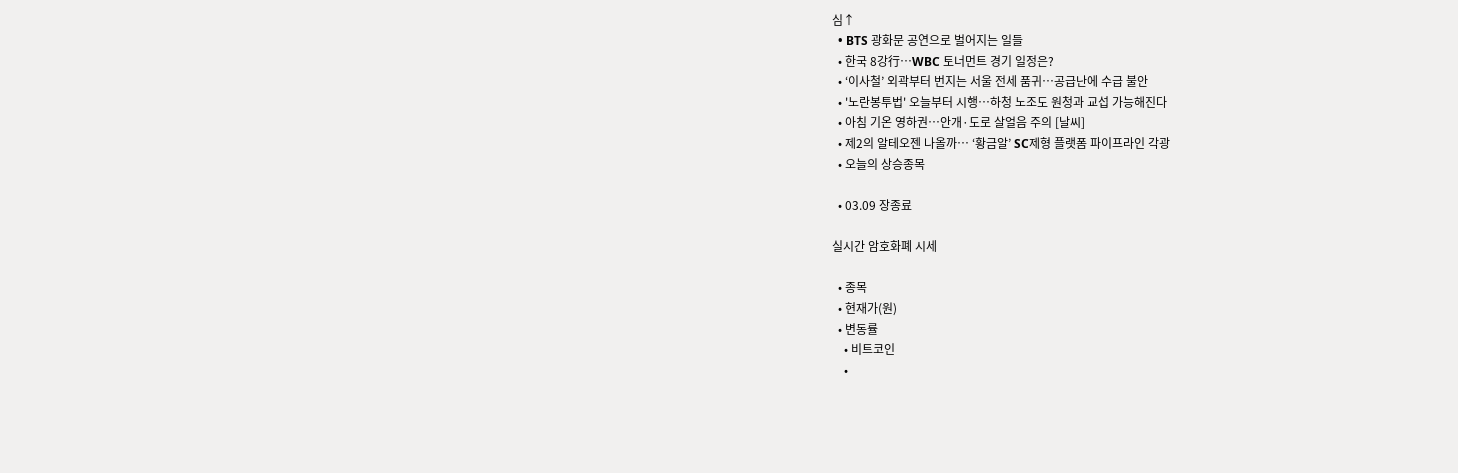심↑
  • BTS 광화문 공연으로 벌어지는 일들
  • 한국 8강行…WBC 토너먼트 경기 일정은?
  • ‘이사철’ 외곽부터 번지는 서울 전세 품귀…공급난에 수급 불안
  • '노란봉투법' 오늘부터 시행⋯하청 노조도 원청과 교섭 가능해진다
  • 아침 기온 영하권…안개·도로 살얼음 주의 [날씨]
  • 제2의 알테오젠 나올까… ‘황금알’ SC제형 플랫폼 파이프라인 각광
  • 오늘의 상승종목

  • 03.09 장종료

실시간 암호화폐 시세

  • 종목
  • 현재가(원)
  • 변동률
    • 비트코인
    •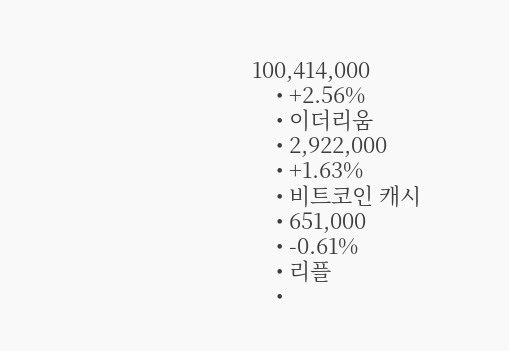100,414,000
    • +2.56%
    • 이더리움
    • 2,922,000
    • +1.63%
    • 비트코인 캐시
    • 651,000
    • -0.61%
    • 리플
    •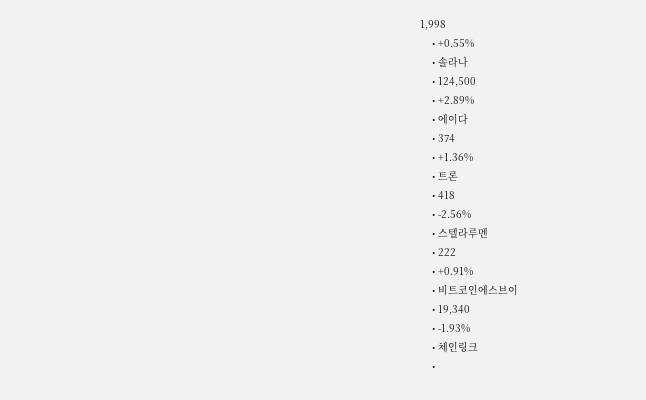1,998
    • +0.55%
    • 솔라나
    • 124,500
    • +2.89%
    • 에이다
    • 374
    • +1.36%
    • 트론
    • 418
    • -2.56%
    • 스텔라루멘
    • 222
    • +0.91%
    • 비트코인에스브이
    • 19,340
    • -1.93%
    • 체인링크
    •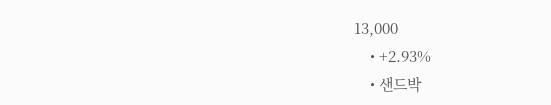13,000
    • +2.93%
    • 샌드박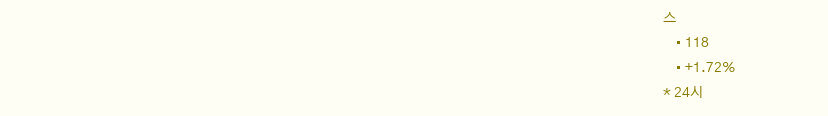스
    • 118
    • +1.72%
* 24시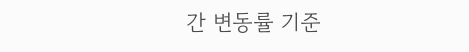간 변동률 기준